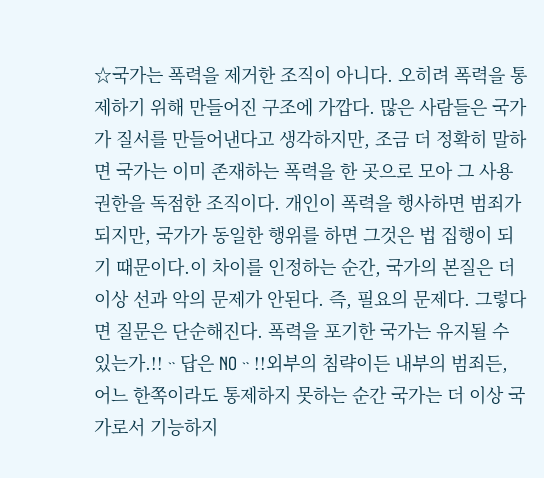☆국가는 폭력을 제거한 조직이 아니다. 오히려 폭력을 통제하기 위해 만들어진 구조에 가깝다. 많은 사람들은 국가가 질서를 만들어낸다고 생각하지만, 조금 더 정확히 말하면 국가는 이미 존재하는 폭력을 한 곳으로 모아 그 사용 권한을 독점한 조직이다. 개인이 폭력을 행사하면 범죄가 되지만, 국가가 동일한 행위를 하면 그것은 법 집행이 되기 때문이다.이 차이를 인정하는 순간, 국가의 본질은 더 이상 선과 악의 문제가 안된다. 즉, 필요의 문제다. 그렇다면 질문은 단순해진다. 폭력을 포기한 국가는 유지될 수 있는가.!!ᆢ답은 NOᆢ!!외부의 침략이든 내부의 범죄든, 어느 한쪽이라도 통제하지 못하는 순간 국가는 더 이상 국가로서 기능하지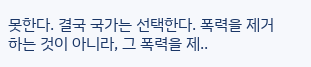못한다. 결국 국가는 선택한다. 폭력을 제거하는 것이 아니라, 그 폭력을 제..